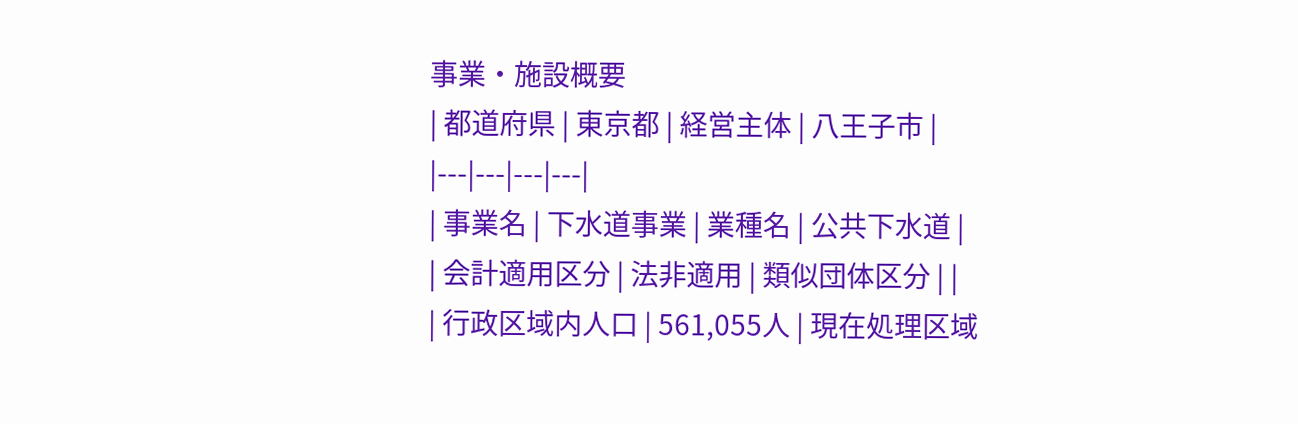事業・施設概要
| 都道府県 | 東京都 | 経営主体 | 八王子市 |
|---|---|---|---|
| 事業名 | 下水道事業 | 業種名 | 公共下水道 |
| 会計適用区分 | 法非適用 | 類似団体区分 | |
| 行政区域内人口 | 561,055人 | 現在処理区域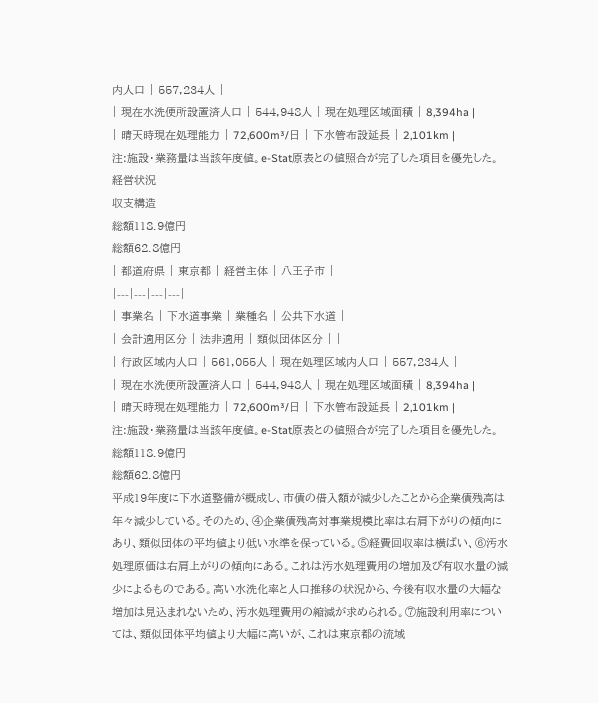内人口 | 557,234人 |
| 現在水洗便所設置済人口 | 544,948人 | 現在処理区域面積 | 8,394ha |
| 晴天時現在処理能力 | 72,600m³/日 | 下水管布設延長 | 2,101km |
注:施設・業務量は当該年度値。e-Stat原表との値照合が完了した項目を優先した。
経営状況
収支構造
総額118.9億円
総額62.8億円
| 都道府県 | 東京都 | 経営主体 | 八王子市 |
|---|---|---|---|
| 事業名 | 下水道事業 | 業種名 | 公共下水道 |
| 会計適用区分 | 法非適用 | 類似団体区分 | |
| 行政区域内人口 | 561,055人 | 現在処理区域内人口 | 557,234人 |
| 現在水洗便所設置済人口 | 544,948人 | 現在処理区域面積 | 8,394ha |
| 晴天時現在処理能力 | 72,600m³/日 | 下水管布設延長 | 2,101km |
注:施設・業務量は当該年度値。e-Stat原表との値照合が完了した項目を優先した。
総額118.9億円
総額62.8億円
平成19年度に下水道整備が概成し、市債の借入額が減少したことから企業債残高は年々減少している。そのため、④企業債残高対事業規模比率は右肩下がりの傾向にあり、類似団体の平均値より低い水準を保っている。⑤経費回収率は横ばい、⑥汚水処理原価は右肩上がりの傾向にある。これは汚水処理費用の増加及び有収水量の減少によるものである。高い水洗化率と人口推移の状況から、今後有収水量の大幅な増加は見込まれないため、汚水処理費用の縮減が求められる。⑦施設利用率については、類似団体平均値より大幅に高いが、これは東京都の流域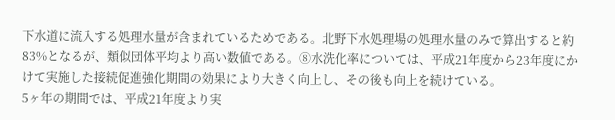下水道に流入する処理水量が含まれているためである。北野下水処理場の処理水量のみで算出すると約83%となるが、類似団体平均より高い数値である。⑧水洗化率については、平成21年度から23年度にかけて実施した接続促進強化期間の効果により大きく向上し、その後も向上を続けている。
5ヶ年の期間では、平成21年度より実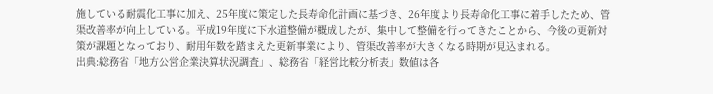施している耐震化工事に加え、25年度に策定した長寿命化計画に基づき、26年度より長寿命化工事に着手したため、管渠改善率が向上している。平成19年度に下水道整備が概成したが、集中して整備を行ってきたことから、今後の更新対策が課題となっており、耐用年数を踏まえた更新事業により、管渠改善率が大きくなる時期が見込まれる。
出典:総務省「地方公営企業決算状況調査」、総務省「経営比較分析表」数値は各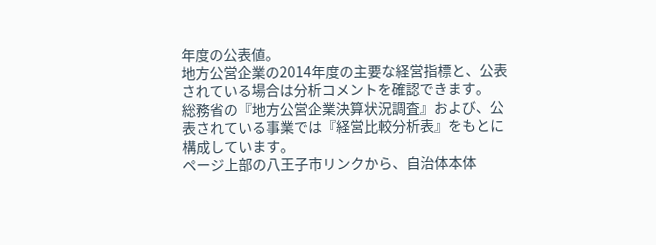年度の公表値。
地方公営企業の2014年度の主要な経営指標と、公表されている場合は分析コメントを確認できます。
総務省の『地方公営企業決算状況調査』および、公表されている事業では『経営比較分析表』をもとに構成しています。
ページ上部の八王子市リンクから、自治体本体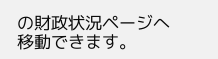の財政状況ページへ移動できます。